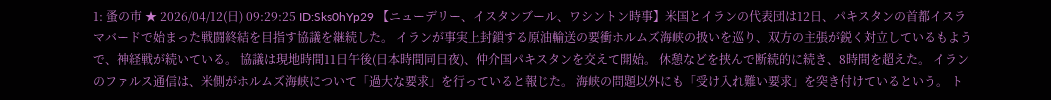1: 蚤の市 ★ 2026/04/12(日) 09:29:25 ID:Sks0hYp29 【ニューデリー、イスタンブール、ワシントン時事】米国とイランの代表団は12日、パキスタンの首都イスラマバードで始まった戦闘終結を目指す協議を継続した。 イランが事実上封鎖する原油輸送の要衝ホルムズ海峡の扱いを巡り、双方の主張が鋭く対立しているもようで、神経戦が続いている。 協議は現地時間11日午後(日本時間同日夜)、仲介国パキスタンを交えて開始。 休憩などを挟んで断続的に続き、8時間を超えた。 イランのファルス通信は、米側がホルムズ海峡について「過大な要求」を行っていると報じた。 海峡の問題以外にも「受け入れ難い要求」を突き付けているという。 ト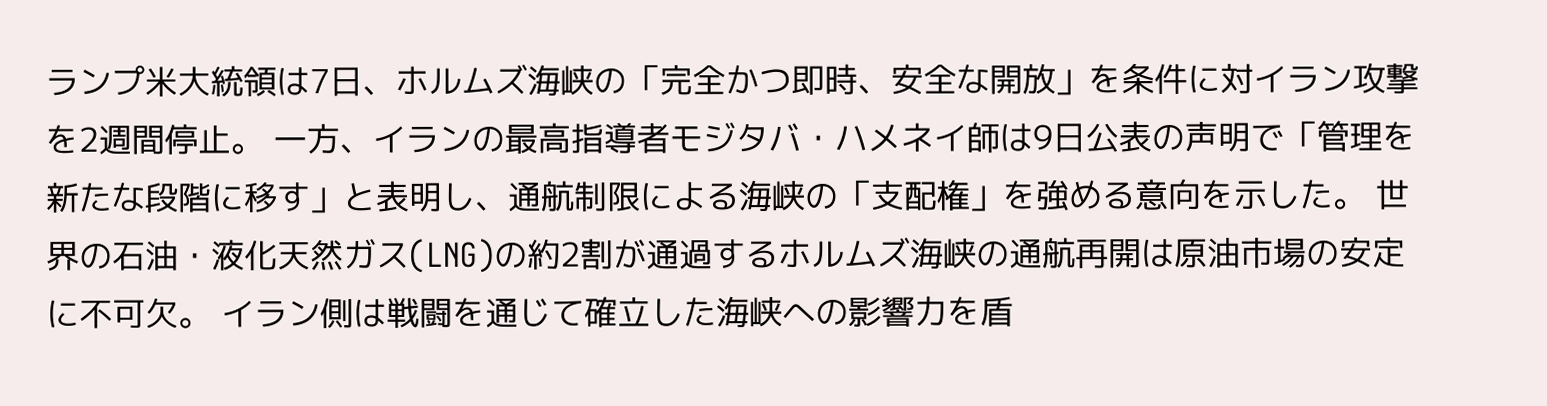ランプ米大統領は7日、ホルムズ海峡の「完全かつ即時、安全な開放」を条件に対イラン攻撃を2週間停止。 一方、イランの最高指導者モジタバ・ハメネイ師は9日公表の声明で「管理を新たな段階に移す」と表明し、通航制限による海峡の「支配権」を強める意向を示した。 世界の石油・液化天然ガス(LNG)の約2割が通過するホルムズ海峡の通航再開は原油市場の安定に不可欠。 イラン側は戦闘を通じて確立した海峡への影響力を盾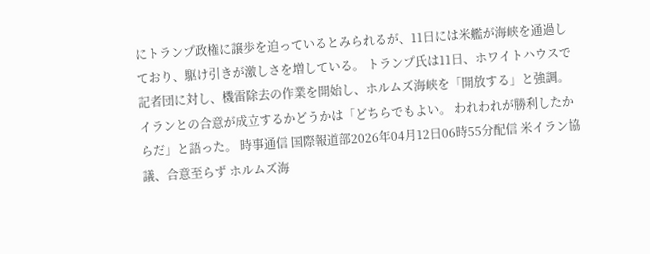にトランプ政権に譲歩を迫っているとみられるが、11日には米艦が海峡を通過しており、駆け引きが激しさを増している。 トランプ氏は11日、ホワイトハウスで記者団に対し、機雷除去の作業を開始し、ホルムズ海峡を「開放する」と強調。 イランとの合意が成立するかどうかは「どちらでもよい。 われわれが勝利したからだ」と語った。 時事通信 国際報道部2026年04月12日06時55分配信 米イラン協議、合意至らず ホルムズ海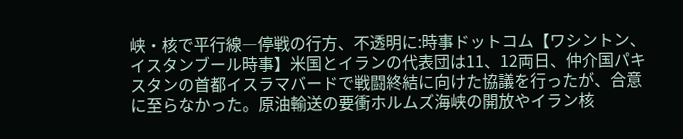峡・核で平行線―停戦の行方、不透明に:時事ドットコム【ワシントン、イスタンブール時事】米国とイランの代表団は11、12両日、仲介国パキスタンの首都イスラマバードで戦闘終結に向けた協議を行ったが、合意に至らなかった。原油輸送の要衝ホルムズ海峡の開放やイラン核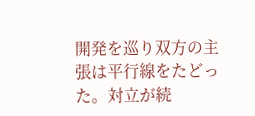開発を巡り双方の主張は平行線をたどった。対立が続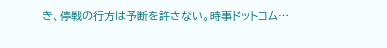き、停戦の行方は予断を許さない。時事ドットコム…